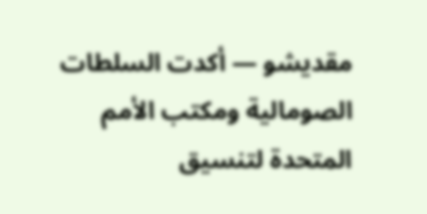مقديشو — أكدت السلطات الصومالية ومكتب الأمم المتحدة لتنسيق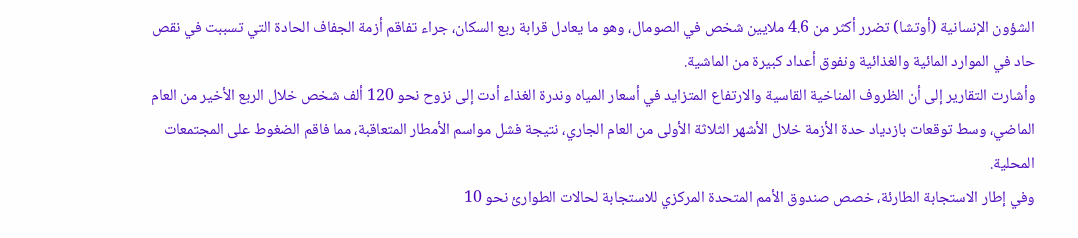الشؤون الإنسانية (أوتشا) تضرر أكثر من 4.6 ملايين شخص في الصومال، وهو ما يعادل قرابة ربع السكان، جراء تفاقم أزمة الجفاف الحادة التي تسببت في نقص حاد في الموارد المائية والغذائية ونفوق أعداد كبيرة من الماشية.
وأشارت التقارير إلى أن الظروف المناخية القاسية والارتفاع المتزايد في أسعار المياه وندرة الغذاء أدت إلى نزوح نحو 120 ألف شخص خلال الربع الأخير من العام الماضي، وسط توقعات بازدياد حدة الأزمة خلال الأشهر الثلاثة الأولى من العام الجاري، نتيجة فشل مواسم الأمطار المتعاقبة، مما فاقم الضغوط على المجتمعات المحلية.
وفي إطار الاستجابة الطارئة، خصص صندوق الأمم المتحدة المركزي للاستجابة لحالات الطوارئ نحو 10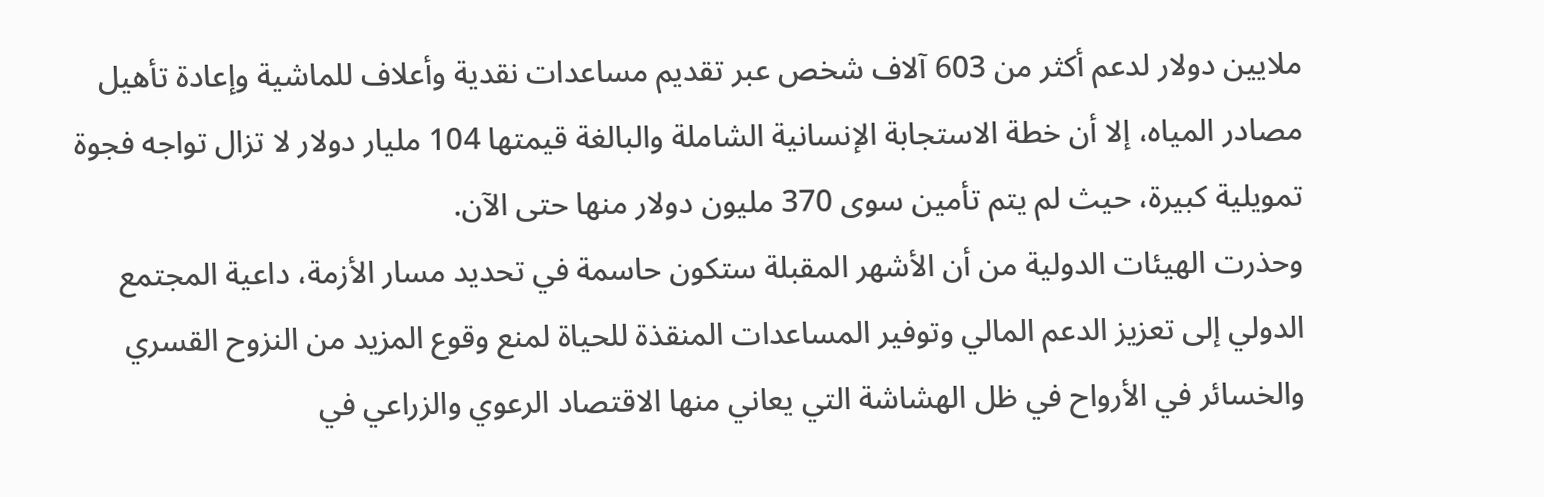ملايين دولار لدعم أكثر من 603 آلاف شخص عبر تقديم مساعدات نقدية وأعلاف للماشية وإعادة تأهيل مصادر المياه، إلا أن خطة الاستجابة الإنسانية الشاملة والبالغة قيمتها 104 مليار دولار لا تزال تواجه فجوة تمويلية كبيرة، حيث لم يتم تأمين سوى 370 مليون دولار منها حتى الآن.
وحذرت الهيئات الدولية من أن الأشهر المقبلة ستكون حاسمة في تحديد مسار الأزمة، داعية المجتمع الدولي إلى تعزيز الدعم المالي وتوفير المساعدات المنقذة للحياة لمنع وقوع المزيد من النزوح القسري والخسائر في الأرواح في ظل الهشاشة التي يعاني منها الاقتصاد الرعوي والزراعي في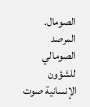الصومال.
المرصد الصومالي للشؤون الإنسانية صوت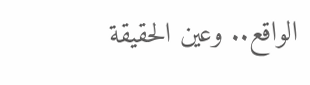الواقع.. وعين الحقيقة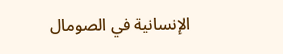الإنسانية في الصومال